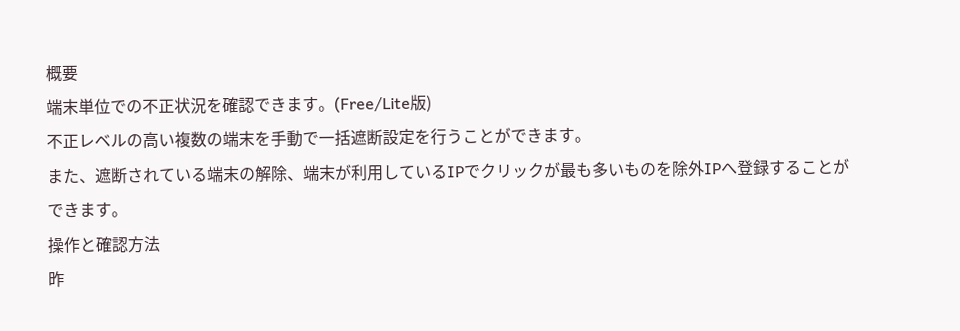概要
端末単位での不正状況を確認できます。(Free/Lite版)
不正レベルの高い複数の端末を手動で一括遮断設定を行うことができます。
また、遮断されている端末の解除、端末が利用しているIPでクリックが最も多いものを除外IPへ登録することができます。
操作と確認方法
昨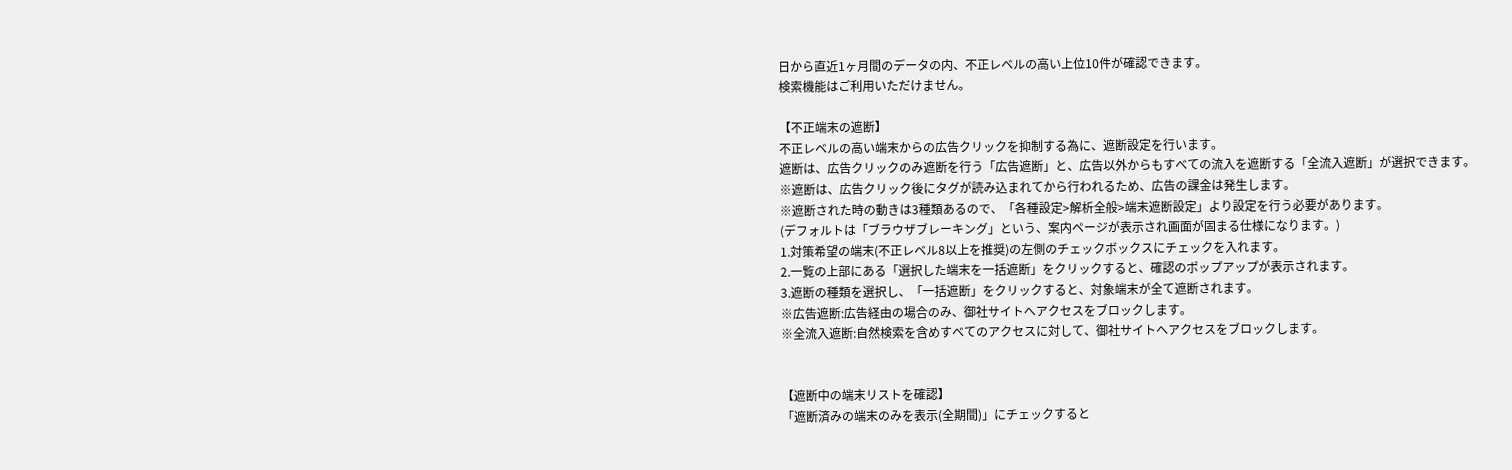日から直近1ヶ月間のデータの内、不正レベルの高い上位10件が確認できます。
検索機能はご利用いただけません。

【不正端末の遮断】
不正レベルの高い端末からの広告クリックを抑制する為に、遮断設定を行います。
遮断は、広告クリックのみ遮断を行う「広告遮断」と、広告以外からもすべての流入を遮断する「全流入遮断」が選択できます。
※遮断は、広告クリック後にタグが読み込まれてから行われるため、広告の課金は発生します。
※遮断された時の動きは3種類あるので、「各種設定>解析全般>端末遮断設定」より設定を行う必要があります。
(デフォルトは「ブラウザブレーキング」という、案内ページが表示され画面が固まる仕様になります。)
1.対策希望の端末(不正レベル8以上を推奨)の左側のチェックボックスにチェックを入れます。
2.一覧の上部にある「選択した端末を一括遮断」をクリックすると、確認のポップアップが表示されます。
3.遮断の種類を選択し、「一括遮断」をクリックすると、対象端末が全て遮断されます。
※広告遮断:広告経由の場合のみ、御社サイトへアクセスをブロックします。
※全流入遮断:自然検索を含めすべてのアクセスに対して、御社サイトへアクセスをブロックします。


【遮断中の端末リストを確認】
「遮断済みの端末のみを表示(全期間)」にチェックすると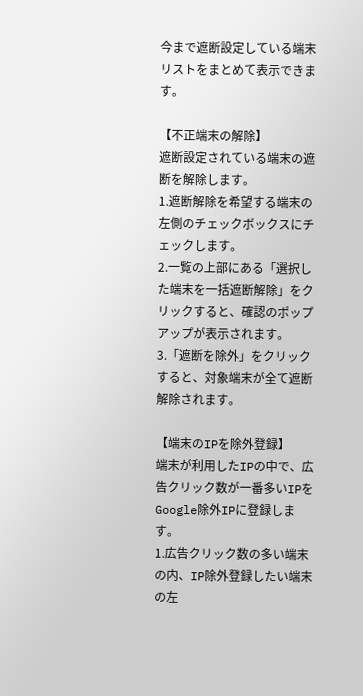今まで遮断設定している端末リストをまとめて表示できます。

【不正端末の解除】
遮断設定されている端末の遮断を解除します。
1.遮断解除を希望する端末の左側のチェックボックスにチェックします。
2.一覧の上部にある「選択した端末を一括遮断解除」をクリックすると、確認のポップアップが表示されます。
3.「遮断を除外」をクリックすると、対象端末が全て遮断解除されます。

【端末のIPを除外登録】
端末が利用したIPの中で、広告クリック数が一番多いIPをGoogle除外IPに登録します。
1.広告クリック数の多い端末の内、IP除外登録したい端末の左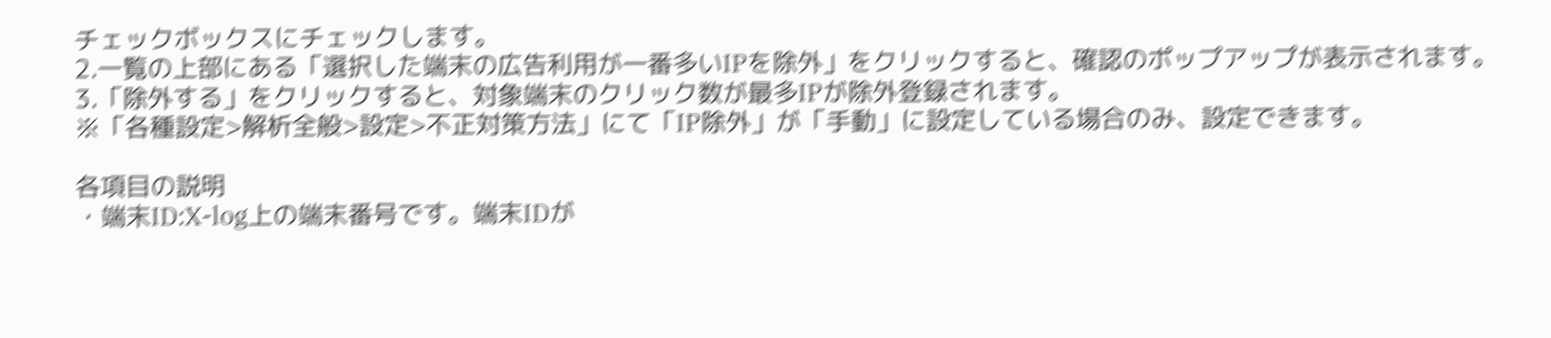チェックボックスにチェックします。
2.一覧の上部にある「選択した端末の広告利用が一番多いIPを除外」をクリックすると、確認のポップアップが表示されます。
3.「除外する」をクリックすると、対象端末のクリック数が最多IPが除外登録されます。
※「各種設定>解析全般>設定>不正対策方法」にて「IP除外」が「手動」に設定している場合のみ、設定できます。

各項目の説明
・端末ID:X-log上の端末番号です。端末IDが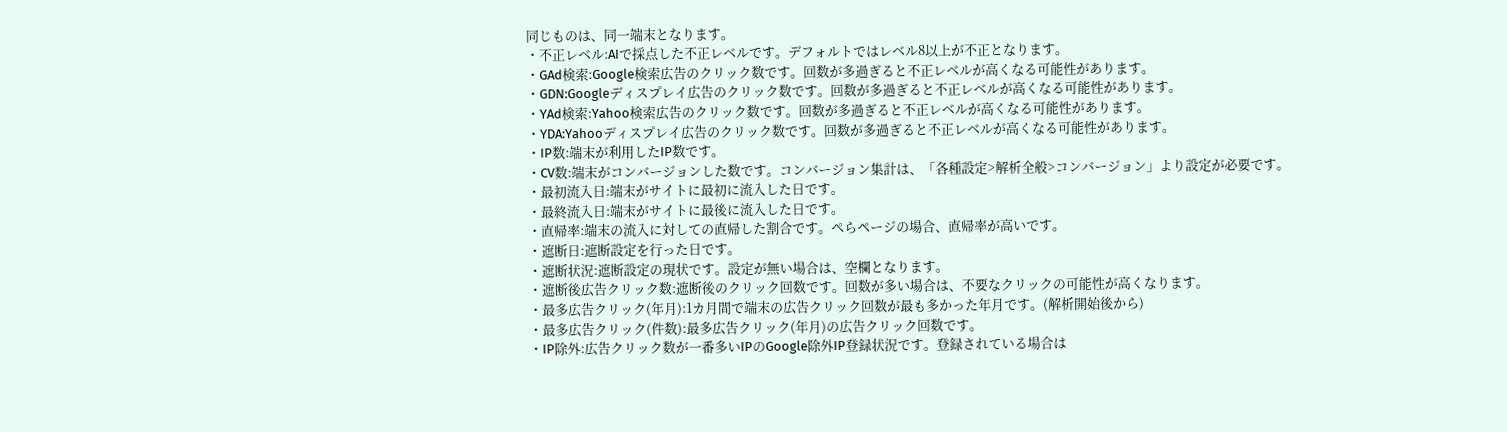同じものは、同一端末となります。
・不正レベル:AIで採点した不正レベルです。デフォルトではレベル8以上が不正となります。
・GAd検索:Google検索広告のクリック数です。回数が多過ぎると不正レベルが高くなる可能性があります。
・GDN:Googleディスプレイ広告のクリック数です。回数が多過ぎると不正レベルが高くなる可能性があります。
・YAd検索:Yahoo検索広告のクリック数です。回数が多過ぎると不正レベルが高くなる可能性があります。
・YDA:Yahooディスプレイ広告のクリック数です。回数が多過ぎると不正レベルが高くなる可能性があります。
・IP数:端末が利用したIP数です。
・CV数:端末がコンバージョンした数です。コンバージョン集計は、「各種設定>解析全般>コンバージョン」より設定が必要です。
・最初流入日:端末がサイトに最初に流入した日です。
・最終流入日:端末がサイトに最後に流入した日です。
・直帰率:端末の流入に対しての直帰した割合です。ぺらページの場合、直帰率が高いです。
・遮断日:遮断設定を行った日です。
・遮断状況:遮断設定の現状です。設定が無い場合は、空欄となります。
・遮断後広告クリック数:遮断後のクリック回数です。回数が多い場合は、不要なクリックの可能性が高くなります。
・最多広告クリック(年月):1カ月間で端末の広告クリック回数が最も多かった年月です。(解析開始後から)
・最多広告クリック(件数):最多広告クリック(年月)の広告クリック回数です。
・IP除外:広告クリック数が一番多いIPのGoogle除外IP登録状況です。登録されている場合は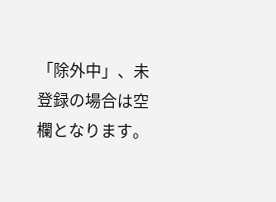「除外中」、未登録の場合は空欄となります。